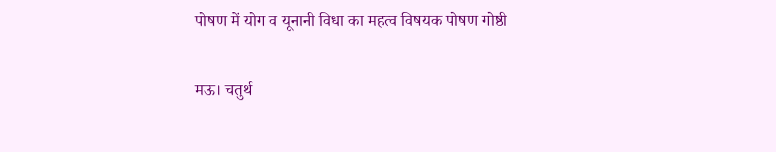पोषण में योग व यूनानी विधा का महत्व विषयक पोषण गोष्ठी

मऊ। चतुर्थ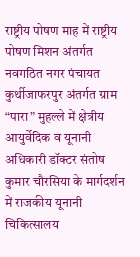राष्ट्रीय पोषण माह में राष्ट्रीय पोषण मिशन अंतर्गत नवगठित नगर पंचायत कुर्थीजाफरपुर अंतर्गत ग्राम “पारा” मुहल्ले में क्षेत्रीय आयुर्वेदिक व यूनानी अधिकारी डॉक्टर संतोष कुमार चौरसिया के मार्गदर्शन में राजकीय यूनानी चिकित्सालय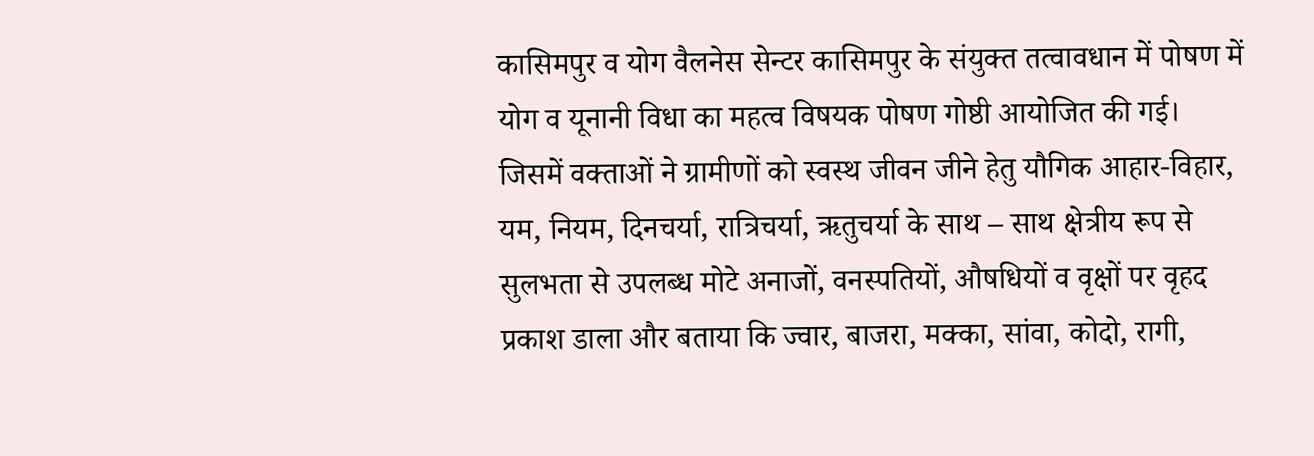कासिमपुर व योग वैलनेस सेन्टर कासिमपुर के संयुक्त तत्वावधान में पोषण में योग व यूनानी विधा का महत्व विषयक पोषण गोष्ठी आयोजित की गई।
जिसमें वक्ताओं ने ग्रामीणों को स्वस्थ जीवन जीने हेतु यौगिक आहार-विहार, यम, नियम, दिनचर्या, रात्रिचर्या, ऋतुचर्या के साथ – साथ क्षेत्रीय रूप से सुलभता से उपलब्ध मोटे अनाजों, वनस्पतियों, औषधियों व वृक्षों पर वृहद प्रकाश डाला और बताया कि ज्वार, बाजरा, मक्का, सांवा, कोदो, रागी,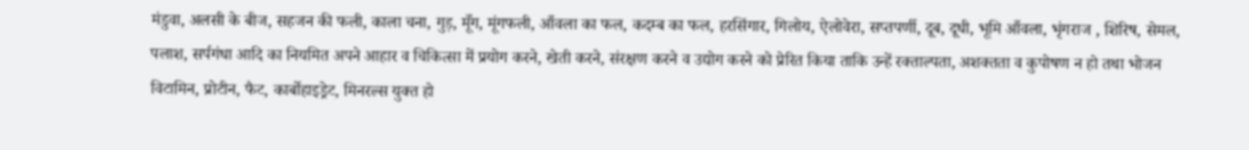मंडुवा, अलसी के बीज, सहजन की फली, काला चना, गुड़, मूँग, मूंगफली, आँवला का फल, कदम्ब का फल, हरसिंगार, गिलोय, ऐलोवेरा, सप्तपर्णी, दूब, दूधी, भूमि आँवला, भृंगराज , शिरिष, सेमल, पलाश, सर्पगंधा आदि का नियमित अपने आहार व चिकित्सा में प्रयोग करने, खेती करने, संरक्षण करने व उद्योग करने को प्रेरित किया ताकि उन्हें रक्ताल्पता, अशक्तता व कुपोषण न हो तथा भोजन विटामिन, प्रोटीन, फैट, कार्बोहाइड्रेट, मिनरल्स युक्त हो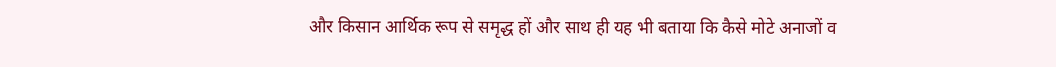और किसान आर्थिक रूप से समृद्ध हों और साथ ही यह भी बताया कि कैसे मोटे अनाजों व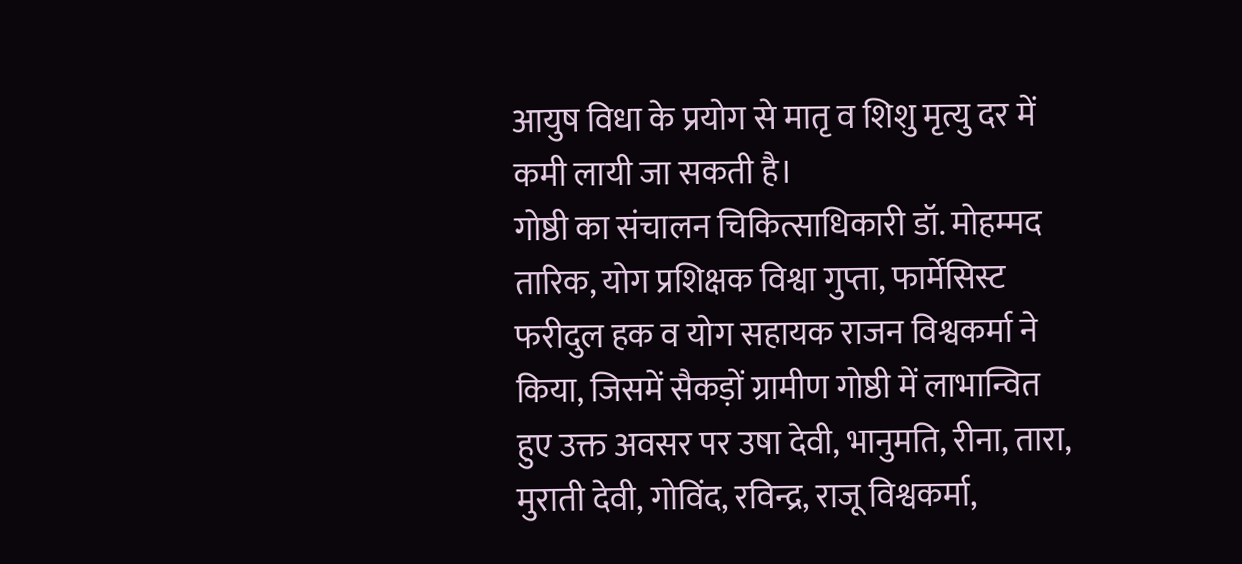आयुष विधा के प्रयोग से मातृ व शिशु मृत्यु दर में कमी लायी जा सकती है।
गोष्ठी का संचालन चिकित्साधिकारी डॉ. मोहम्मद तारिक, योग प्रशिक्षक विश्वा गुप्ता, फार्मेसिस्ट फरीदुल हक व योग सहायक राजन विश्वकर्मा ने किया, जिसमें सैकड़ों ग्रामीण गोष्ठी में लाभान्वित हुए उक्त अवसर पर उषा देवी, भानुमति, रीना, तारा, मुराती देवी, गोविंद, रविन्द्र, राजू विश्वकर्मा,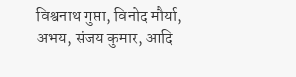विश्वनाथ गुप्ता, विनोद मौर्या, अभय, संजय कुमार, आदि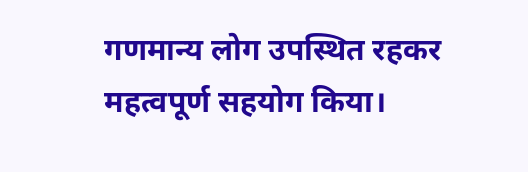गणमान्य लोग उपस्थित रहकर महत्वपूर्ण सहयोग किया।